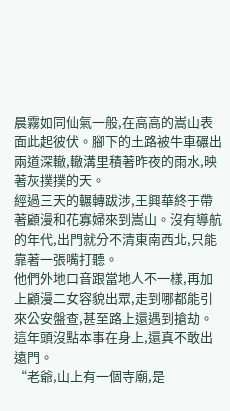晨霧如同仙氣一般,在高高的嵩山表面此起彼伏。腳下的土路被牛車碾出兩道深轍,轍溝里積著昨夜的雨水,映著灰撲撲的天。
經過三天的輾轉跋涉,王興華終于帶著顧漫和花寡婦來到嵩山。沒有導航的年代,出門就分不清東南西北,只能靠著一張嘴打聽。
他們外地口音跟當地人不一樣,再加上顧漫二女容貌出眾,走到哪都能引來公安盤查,甚至路上還遇到搶劫。
這年頭沒點本事在身上,還真不敢出遠門。
“老爺,山上有一個寺廟,是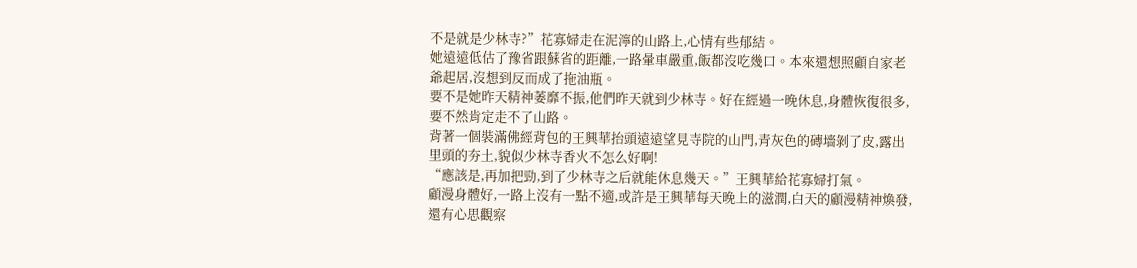不是就是少林寺?”花寡婦走在泥濘的山路上,心情有些郁結。
她遠遠低估了豫省跟蘇省的距離,一路暈車嚴重,飯都沒吃幾口。本來還想照顧自家老爺起居,沒想到反而成了拖油瓶。
要不是她昨天精神萎靡不振,他們昨天就到少林寺。好在經過一晚休息,身體恢復很多,要不然肯定走不了山路。
背著一個裝滿佛經背包的王興華抬頭遠遠望見寺院的山門,青灰色的磚墻剝了皮,露出里頭的夯土,貌似少林寺香火不怎么好啊!
“應該是,再加把勁,到了少林寺之后就能休息幾天。”王興華給花寡婦打氣。
顧漫身體好,一路上沒有一點不適,或許是王興華每天晚上的滋潤,白天的顧漫精神煥發,還有心思觀察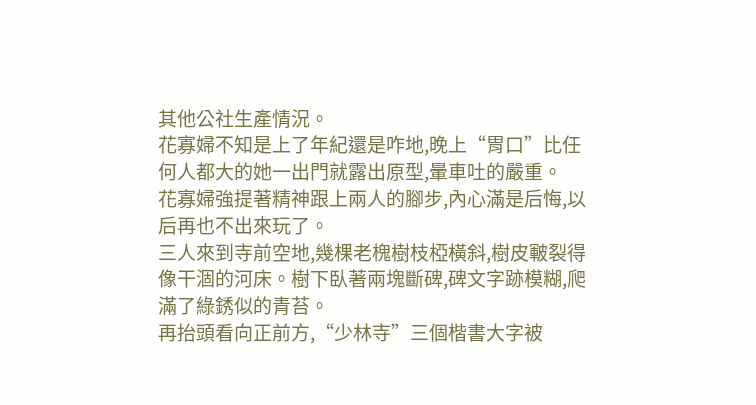其他公社生產情況。
花寡婦不知是上了年紀還是咋地,晚上“胃口”比任何人都大的她一出門就露出原型,暈車吐的嚴重。
花寡婦強提著精神跟上兩人的腳步,內心滿是后悔,以后再也不出來玩了。
三人來到寺前空地,幾棵老槐樹枝椏橫斜,樹皮皸裂得像干涸的河床。樹下臥著兩塊斷碑,碑文字跡模糊,爬滿了綠銹似的青苔。
再抬頭看向正前方,“少林寺”三個楷書大字被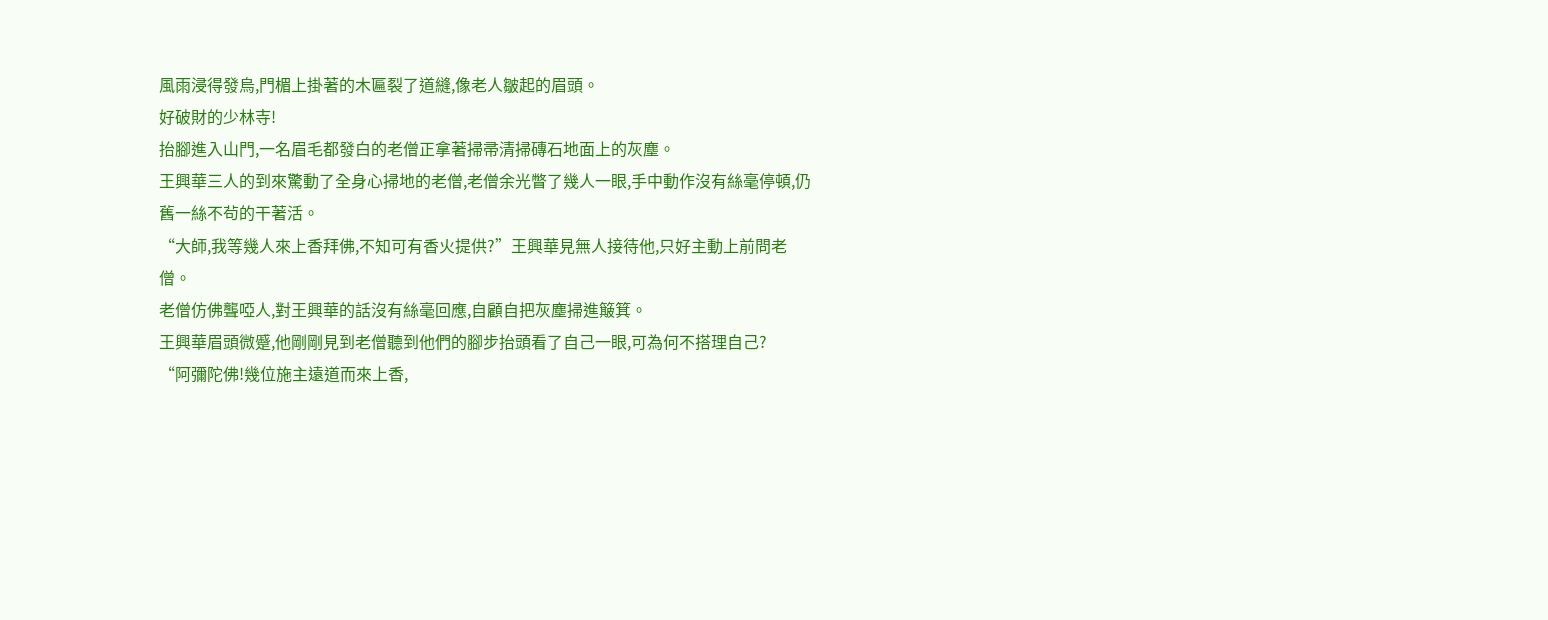風雨浸得發烏,門楣上掛著的木匾裂了道縫,像老人皺起的眉頭。
好破財的少林寺!
抬腳進入山門,一名眉毛都發白的老僧正拿著掃帚清掃磚石地面上的灰塵。
王興華三人的到來驚動了全身心掃地的老僧,老僧余光瞥了幾人一眼,手中動作沒有絲毫停頓,仍舊一絲不茍的干著活。
“大師,我等幾人來上香拜佛,不知可有香火提供?”王興華見無人接待他,只好主動上前問老僧。
老僧仿佛聾啞人,對王興華的話沒有絲毫回應,自顧自把灰塵掃進簸箕。
王興華眉頭微蹙,他剛剛見到老僧聽到他們的腳步抬頭看了自己一眼,可為何不搭理自己?
“阿彌陀佛!幾位施主遠道而來上香,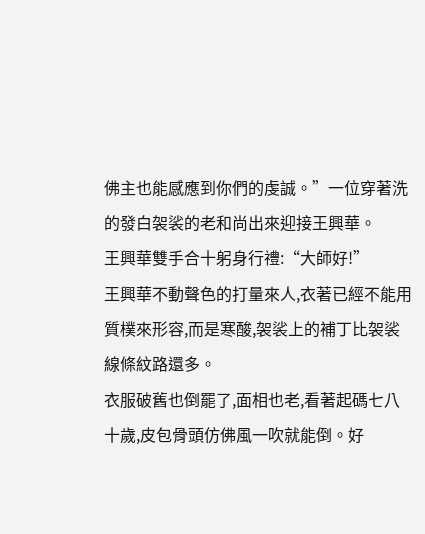佛主也能感應到你們的虔誠。”一位穿著洗的發白袈裟的老和尚出來迎接王興華。
王興華雙手合十躬身行禮:“大師好!”
王興華不動聲色的打量來人,衣著已經不能用質樸來形容,而是寒酸,袈裟上的補丁比袈裟線條紋路還多。
衣服破舊也倒罷了,面相也老,看著起碼七八十歲,皮包骨頭仿佛風一吹就能倒。好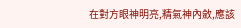在對方眼神明亮,精氣神內斂,應該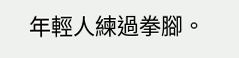年輕人練過拳腳。